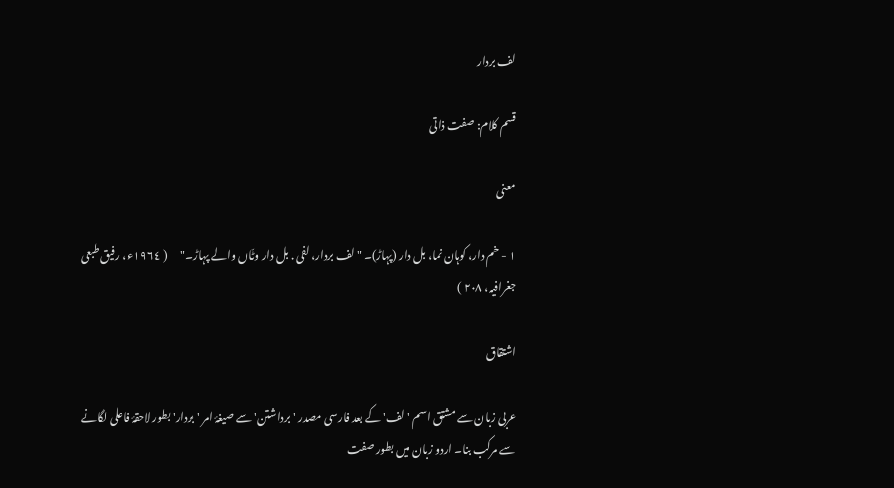لف بردار

قسم کلام: صفت ذاتی

معنی

١ - خم دار، کوہان نما، بل دار (پہاڑ)۔ "لف بردار، لفی . بل دار وٹّاں والے پہاڑ۔"      ( ١٩٦٤ء، رفیق طبعی جغرافیہ، ٢٠٨ )

اشتقاق

عربی زبان سے مشتق اسم 'لف' کے بعد فارسی مصدر 'برداشتن' سے صیغۂ امر 'بردار' بطور لاحقۂ فاعلی لگانے سے مرکب بنا۔ اردو زبان میں بطور صفت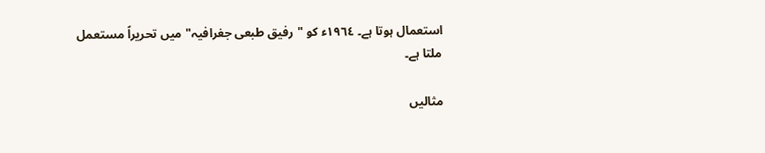استعمال ہوتا ہے۔ ١٩٦٤ء کو "رفیق طبعی جغرافیہ" میں تحریراً مستعمل ملتا ہے۔

مثالیں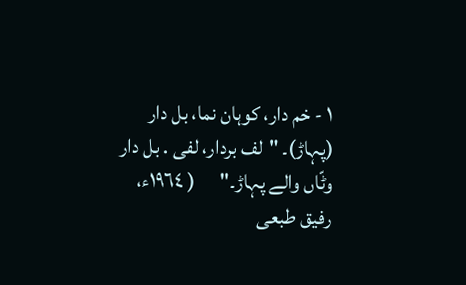١ - خم دار، کوہان نما، بل دار (پہاڑ)۔ "لف بردار، لفی . بل دار وٹّاں والے پہاڑ۔"      ( ١٩٦٤ء، رفیق طبعی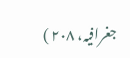جغرافیہ، ٢٠٨ )